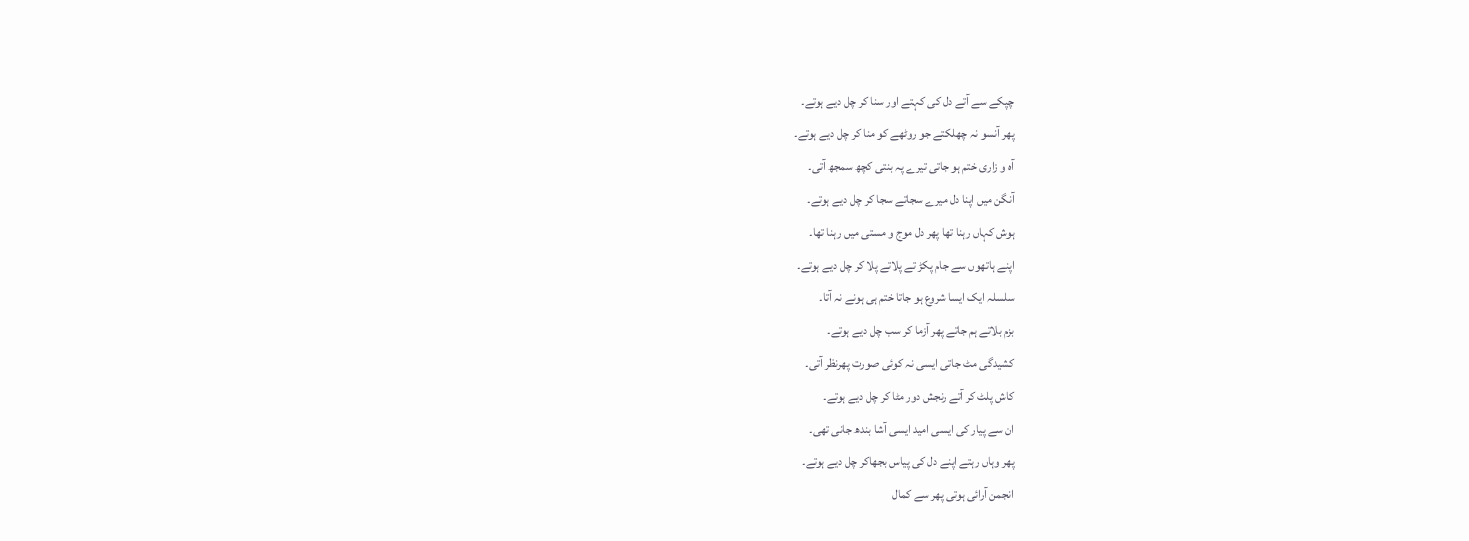چپکے سے آتے دل کی کہتے اور سنا کر چل دیے ہوتے۔
پھر آنسو نہ چھلکتے جو روٹھے کو منا کر چل دیے ہوتے۔
آہ و زاری ختم ہو جاتی تیرے پہ بنتی کچھ سمجھ آتی۔
آنگن میں اپنا دل میرے سجاتے سجا کر چل دیے ہوتے۔
ہوش کہاں رہنا تھا پھر دل موج و مستی میں رہنا تھا۔
اپنے ہاتھوں سے جام پکڑ تے پلاتے پلا کر چل دیے ہوتے۔
سلسلہ ایک ایسا شروع ہو جاتا ختم ہی ہونے نہ آتا۔
بزم بلاتے ہم جاتے پھر آزما کر سب چل دیے ہوتے۔
کشیدگی مٹ جاتی ایسی نہ کوئی صورت پھرنظر آتی۔
کاش پلٹ کر آتے رنجش دور مٹا کر چل دیے ہوتے۔
ان سے پیار کی ایسی امید ایسی آشا بندھ جانی تھی۔
پھر وہاں رہتے اپنے دل کی پیاس بجھاکر چل دیے ہوتے۔
انجمن آرائی ہوتی پھر سے کمال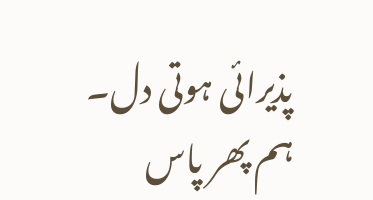پذیرائی ہوتی دل۔
ہم پھر پاس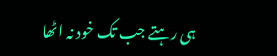ہی رہتے جب تک خود نہ اٹھا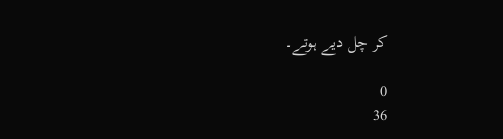کر چل دیے ہوتے۔

0
36